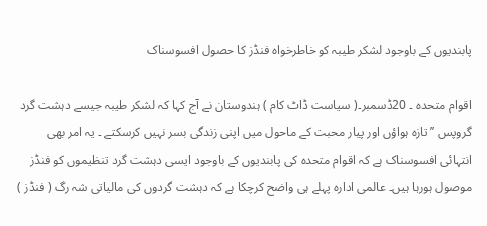پابندیوں کے باوجود لشکر طیبہ کو خاطرخواہ فنڈز کا حصول افسوسناک

اقوام متحدہ ۔ 20ڈسمبر۔( سیاست ڈاٹ کام ) ہندوستان نے آج کہا کہ لشکر طیبہ جیسے دہشت گرد گروپس ’’تازہ ہواؤں اور پیار محبت کے ماحول میں اپنی زندگی بسر نہیں کرسکتے ۔ یہ امر بھی انتہائی افسوسناک ہے کہ اقوام متحدہ کی پابندیوں کے باوجود ایسی دہشت گرد تنظیموں کو فنڈز موصول ہورہا ہیں۔ عالمی ادارہ پہلے ہی واضح کرچکا ہے کہ دہشت گردوں کی مالیاتی شہ رگ ( فنڈز )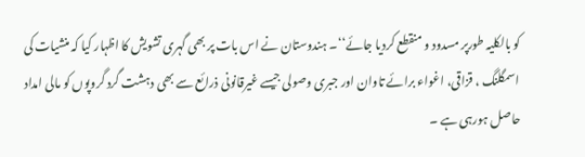کو بالکلیہ طورپر مسدود و منقطع کردیا جائے‘‘۔ ہندوستان نے اس بات پر بھی گہری تشویش کا اظہار کیا کہ منشیات کی اسمگلنگ ، قزاقی، اغواء برائے تاوان اور جبری وصولی جیسے غیرقانونی ذرائع سے بھی دہشت گرد گروپوں کو مالی امداد حاصل ہورہی ہے ۔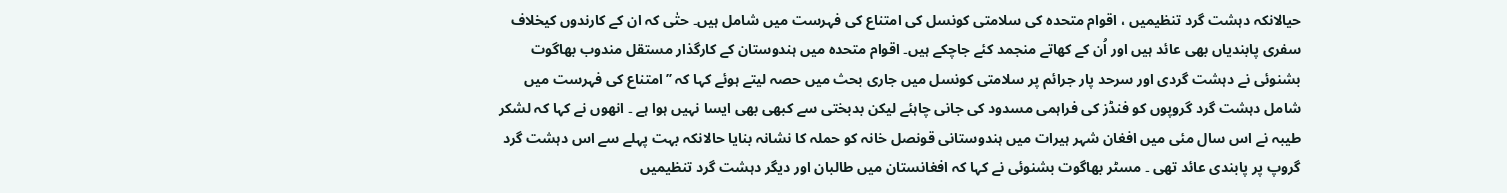حیالانکہ دہشت گرد تنظیمیں ، اقوام متحدہ کی سلامتی کونسل کی امتناع کی فہرست میں شامل ہیں۔ حتٰی کہ ان کے کارندوں کیخلاف سفری پابندیاں بھی عائد ہیں اور اُن کے کھاتے منجمد کئے جاچکے ہیں۔ اقوام متحدہ میں ہندوستان کے کارگذار مستقل مندوب بھاگوت بشنوئی نے دہشت گردی اور سرحد پار جرائم پر سلامتی کونسل میں جاری بحث میں حصہ لیتے ہوئے کہا کہ ’’امتناع کی فہرست میں شامل دہشت گرد گروپوں کو فنڈز کی فراہمی مسدود کی جانی چاہئے لیکن بدبختی سے کبھی بھی ایسا نہیں ہوا ہے ۔ انھوں نے کہا کہ لشکر طیبہ نے اس سال مئی میں افغان شہر ہیرات میں ہندوستانی قونصل خانہ کو حملہ کا نشانہ بنایا حالانکہ بہت پہلے سے اس دہشت گرد گروپ پر پابندی عائد تھی ۔ مسٹر بھاگوت بشنوئی نے کہا کہ افغانستان میں طالبان اور دیگر دہشت گرد تنظیمیں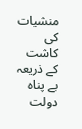منشیات کی کاشت کے ذریعہ بے پناہ دولت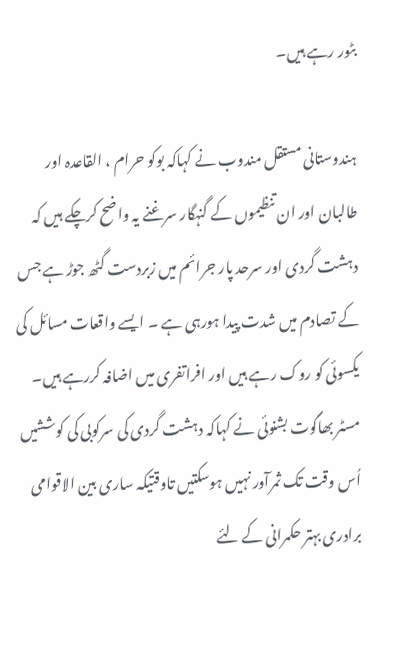بٹور رہے ہیں۔

ہندوستانی مستقل مندوب نے کہاکہ بوکو حرام ، القاعدہ اور طالبان اور ان تنظیموں کے گنہگار سرغنے یہ واضح کرچکے ہیں کہ دہشت گردی اور سرحد پار جرائم میں زبردست گٹھ جوڑ ہے جس کے تصادم میں شدت پیدا ہورہی ہے ۔ ایسے واقعات مسائل کی یکسوئی کو روک رہے ہیں اور افراتفری میں اضافہ کررہے ہیں۔ مسٹر بھاگوت بشنوئی نے کہاکہ دہشت گردی کی سرکوبی کی کوششیں اُس وقت تک ثمرآور نہیں ہوسکتیں تاوقتیکہ ساری بین الاقوامی برادری بہتر حکمرانی کے لئے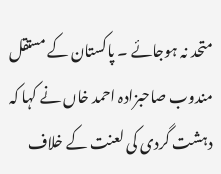متحد نہ ہوجائے ۔ پاکستان کے مستقل مندوب صاحبزادہ احمد خاں نے کہا کہ دہشت گردی کی لعنت کے خلاف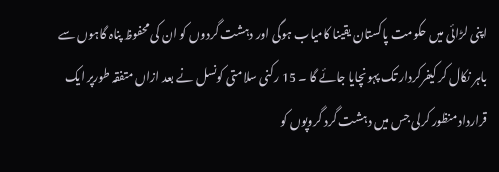اپنی لڑائی میں حکومت پاکستان یقینا کامیاب ہوگی اور دہشت گردوں کو ان کی محفوظ پناہ گاہوں سے باہر نکال کر کیفرکردار تک پہونچایا جائے گا ۔ 15 رکنی سلامتی کونسل نے بعد ازاں متفقہ طورپر ایک قرارداد منظور کرلی جس میں دہشت گرد گروپوں کو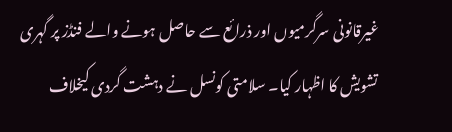غیرقانونی سرگرمیوں اور ذرائع سے حاصل ہونے والے فنڈز پر گہری تشویش کا اظہار کیا۔ سلامتی کونسل نے دہشت گردی کیخلاف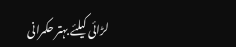لڑائی کیلئے بہتر حکمرانی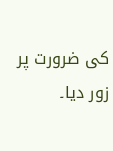کی ضرورت پر زور دیا۔